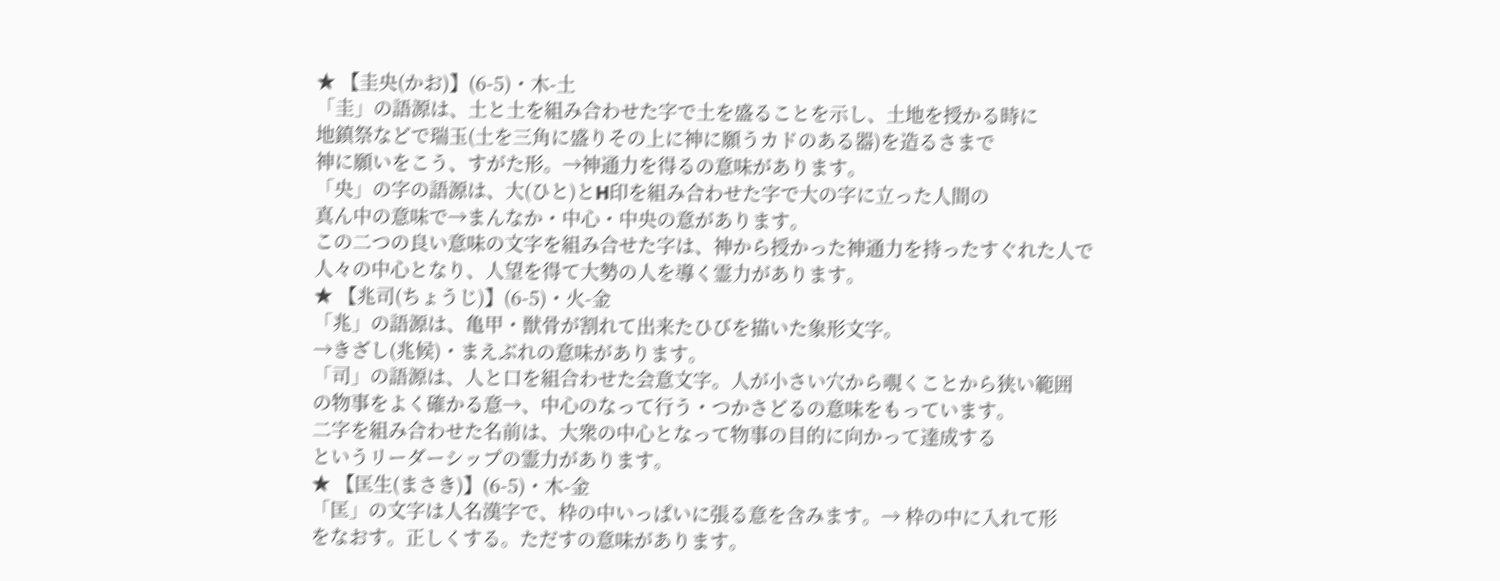★ 【圭央(かお)】(6-5)・木-土
「圭」の語源は、土と土を組み合わせた字で土を盛ることを示し、土地を授かる時に
地鎮祭などで瑞玉(土を三角に盛りその上に神に願うカドのある器)を造るさまで
神に願いをこう、すがた形。→神通力を得るの意味があります。
「央」の字の語源は、大(ひと)とH印を組み合わせた字で大の字に立った人間の
真ん中の意味で→まんなか・中心・中央の意があります。
この二つの良い意味の文字を組み合せた字は、神から授かった神通力を持ったすぐれた人で
人々の中心となり、人望を得て大勢の人を導く霊力があります。
★ 【兆司(ちょうじ)】(6-5)・火-金
「兆」の語源は、亀甲・獣骨が割れて出来たひびを描いた象形文字。
→きざし(兆候)・まえぶれの意味があります。
「司」の語源は、人と口を組合わせた会意文字。人が小さい穴から覗くことから狭い範囲
の物事をよく確かる意→、中心のなって行う・つかさどるの意味をもっています。
二字を組み合わせた名前は、大衆の中心となって物事の目的に向かって達成する
というリーダーシップの霊力があります。
★ 【匡生(まさき)】(6-5)・木-金
「匡」の文字は人名漢字で、枠の中いっぱいに張る意を含みます。→ 枠の中に入れて形
をなおす。正しくする。ただすの意味があります。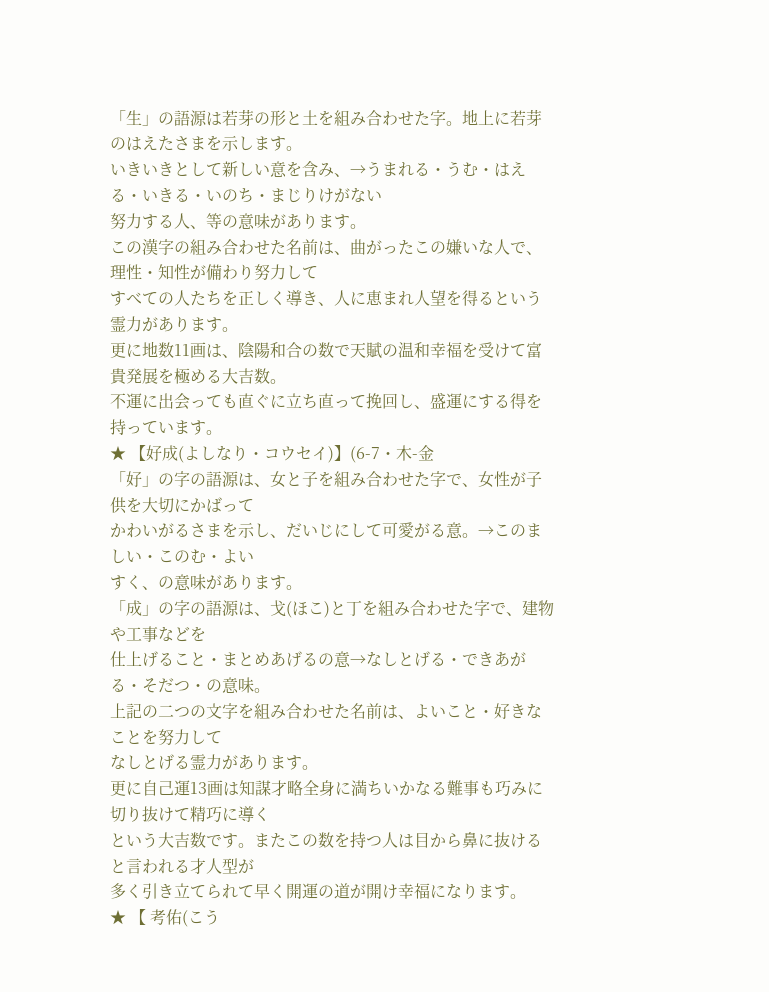「生」の語源は若芽の形と土を組み合わせた字。地上に若芽のはえたさまを示します。
いきいきとして新しい意を含み、→うまれる・うむ・はえる・いきる・いのち・まじりけがない
努力する人、等の意味があります。
この漢字の組み合わせた名前は、曲がったこの嫌いな人で、理性・知性が備わり努力して
すべての人たちを正しく導き、人に恵まれ人望を得るという霊力があります。
更に地数11画は、陰陽和合の数で天賦の温和幸福を受けて富貴発展を極める大吉数。
不運に出会っても直ぐに立ち直って挽回し、盛運にする得を持っています。
★ 【好成(よしなり・コウセイ)】(6-7・木-金
「好」の字の語源は、女と子を組み合わせた字で、女性が子供を大切にかばって
かわいがるさまを示し、だいじにして可愛がる意。→このましい・このむ・よい
すく、の意味があります。
「成」の字の語源は、戈(ほこ)と丁を組み合わせた字で、建物や工事などを
仕上げること・まとめあげるの意→なしとげる・できあがる・そだつ・の意味。
上記の二つの文字を組み合わせた名前は、よいこと・好きなことを努力して
なしとげる霊力があります。
更に自己運13画は知謀才略全身に満ちいかなる難事も巧みに切り抜けて精巧に導く
という大吉数です。またこの数を持つ人は目から鼻に抜けると言われる才人型が
多く引き立てられて早く開運の道が開け幸福になります。
★ 【 考佑(こう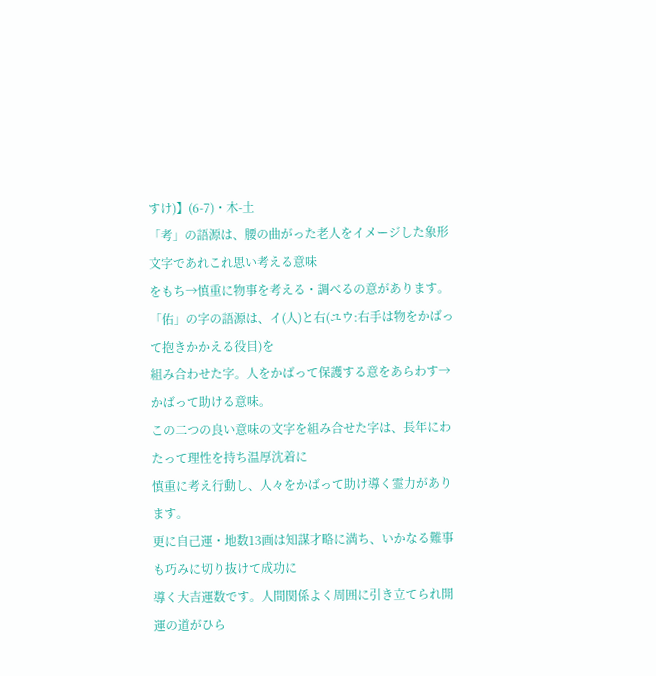すけ)】(6-7)・木-土
「考」の語源は、腰の曲がった老人をイメージした象形文字であれこれ思い考える意味
をもち→慎重に物事を考える・調べるの意があります。
「佑」の字の語源は、イ(人)と右(ユウ:右手は物をかばって抱きかかえる役目)を
組み合わせた字。人をかばって保護する意をあらわす→かばって助ける意味。
この二つの良い意味の文字を組み合せた字は、長年にわたって理性を持ち温厚沈着に
慎重に考え行動し、人々をかばって助け導く霊力があります。
更に自己運・地数13画は知謀才略に満ち、いかなる難事も巧みに切り抜けて成功に
導く大吉運数です。人間関係よく周囲に引き立てられ開運の道がひら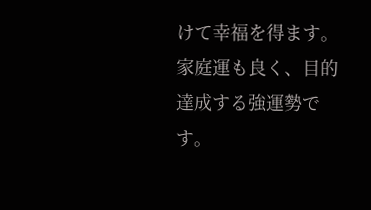けて幸福を得ます。
家庭運も良く、目的達成する強運勢です。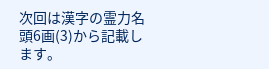次回は漢字の霊力名頭6画(3)から記載します。